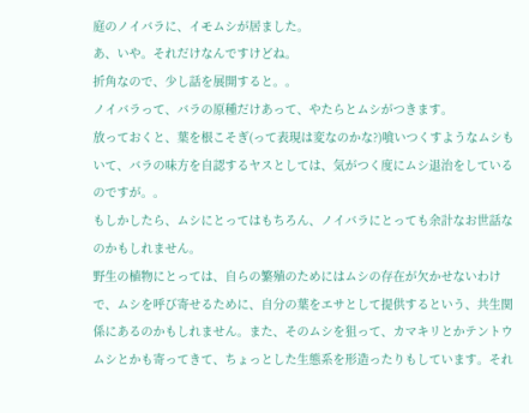庭のノイバラに、イモムシが居ました。
あ、いや。それだけなんですけどね。
折角なので、少し話を展開すると。。
ノイバラって、バラの原種だけあって、やたらとムシがつきます。
放っておくと、葉を根こそぎ(って表現は変なのかな?)喰いつくすようなムシもいて、バラの味方を自認するヤスとしては、気がつく度にムシ退治をしているのですが。。
もしかしたら、ムシにとってはもちろん、ノイバラにとっても余計なお世話なのかもしれません。
野生の植物にとっては、自らの繁殖のためにはムシの存在が欠かせないわけで、ムシを呼び寄せるために、自分の葉をエサとして提供するという、共生関係にあるのかもしれません。また、そのムシを狙って、カマキリとかテントウムシとかも寄ってきて、ちょっとした生態系を形造ったりもしています。それ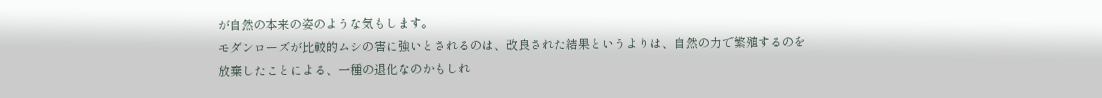が自然の本来の姿のような気もします。
モダンローズが比較的ムシの害に強いとされるのは、改良された結果というよりは、自然の力で繁殖するのを放棄したことによる、一種の退化なのかもしれ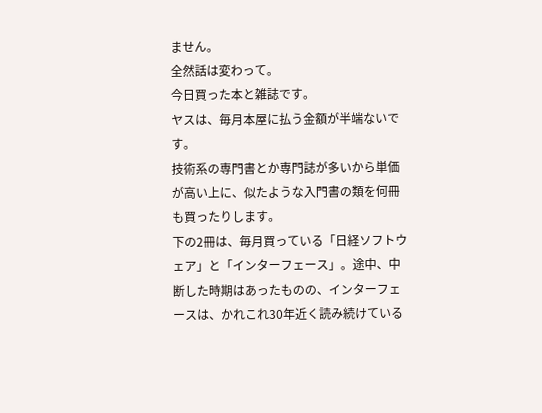ません。
全然話は変わって。
今日買った本と雑誌です。
ヤスは、毎月本屋に払う金額が半端ないです。
技術系の専門書とか専門誌が多いから単価が高い上に、似たような入門書の類を何冊も買ったりします。
下の2冊は、毎月買っている「日経ソフトウェア」と「インターフェース」。途中、中断した時期はあったものの、インターフェースは、かれこれ30年近く読み続けている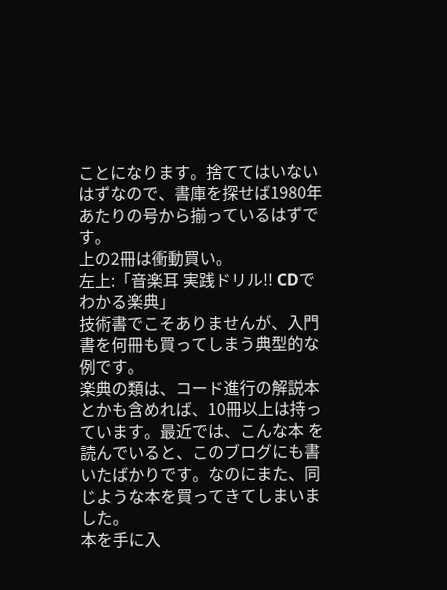ことになります。捨ててはいないはずなので、書庫を探せば1980年あたりの号から揃っているはずです。
上の2冊は衝動買い。
左上:「音楽耳 実践ドリル!! CDでわかる楽典」
技術書でこそありませんが、入門書を何冊も買ってしまう典型的な例です。
楽典の類は、コード進行の解説本とかも含めれば、10冊以上は持っています。最近では、こんな本 を読んでいると、このブログにも書いたばかりです。なのにまた、同じような本を買ってきてしまいました。
本を手に入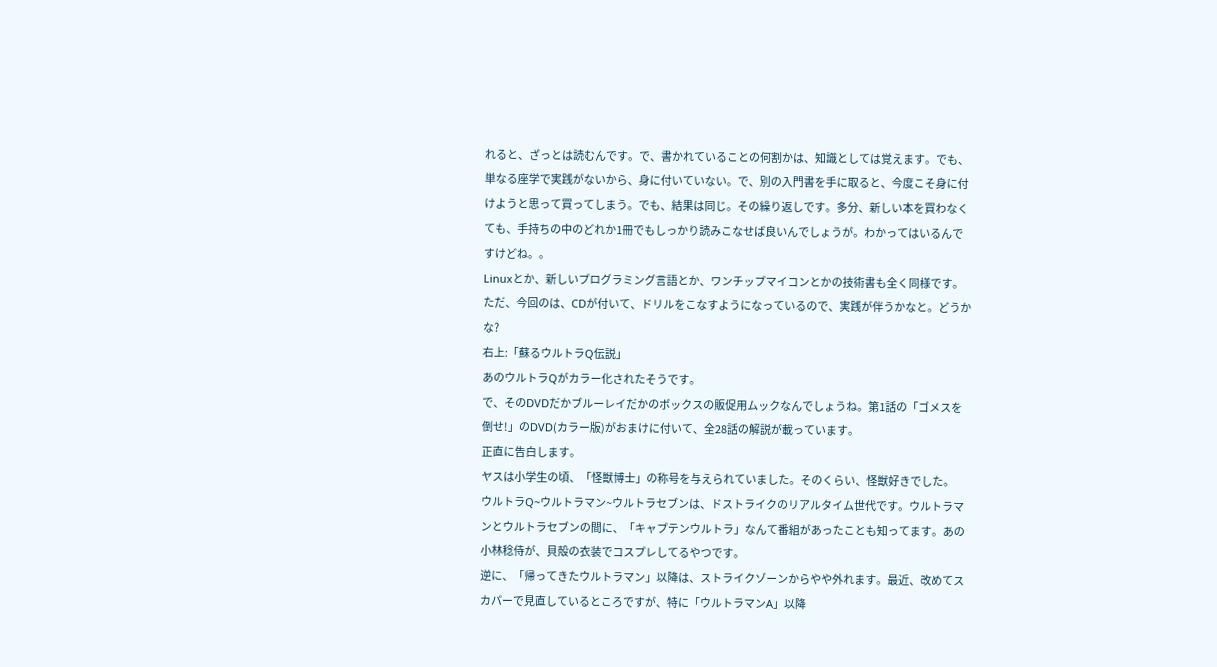れると、ざっとは読むんです。で、書かれていることの何割かは、知識としては覚えます。でも、単なる座学で実践がないから、身に付いていない。で、別の入門書を手に取ると、今度こそ身に付けようと思って買ってしまう。でも、結果は同じ。その繰り返しです。多分、新しい本を買わなくても、手持ちの中のどれか1冊でもしっかり読みこなせば良いんでしょうが。わかってはいるんですけどね。。
Linuxとか、新しいプログラミング言語とか、ワンチップマイコンとかの技術書も全く同様です。
ただ、今回のは、CDが付いて、ドリルをこなすようになっているので、実践が伴うかなと。どうかな?
右上:「蘇るウルトラQ伝説」
あのウルトラQがカラー化されたそうです。
で、そのDVDだかブルーレイだかのボックスの販促用ムックなんでしょうね。第1話の「ゴメスを倒せ!」のDVD(カラー版)がおまけに付いて、全28話の解説が載っています。
正直に告白します。
ヤスは小学生の頃、「怪獣博士」の称号を与えられていました。そのくらい、怪獣好きでした。
ウルトラQ~ウルトラマン~ウルトラセブンは、ドストライクのリアルタイム世代です。ウルトラマンとウルトラセブンの間に、「キャプテンウルトラ」なんて番組があったことも知ってます。あの小林稔侍が、貝殻の衣装でコスプレしてるやつです。
逆に、「帰ってきたウルトラマン」以降は、ストライクゾーンからやや外れます。最近、改めてスカパーで見直しているところですが、特に「ウルトラマンA」以降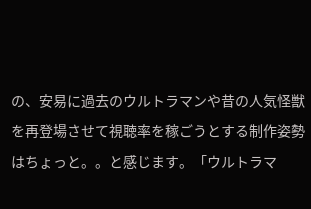の、安易に過去のウルトラマンや昔の人気怪獣を再登場させて視聴率を稼ごうとする制作姿勢はちょっと。。と感じます。「ウルトラマ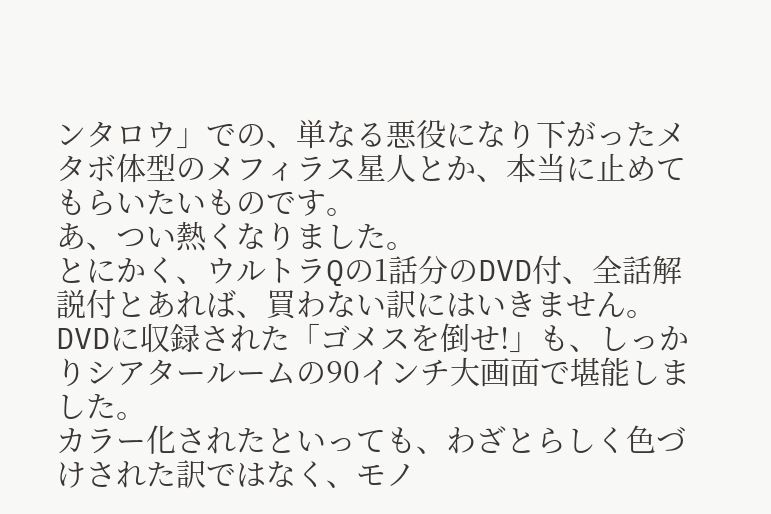ンタロウ」での、単なる悪役になり下がったメタボ体型のメフィラス星人とか、本当に止めてもらいたいものです。
あ、つい熱くなりました。
とにかく、ウルトラQの1話分のDVD付、全話解説付とあれば、買わない訳にはいきません。
DVDに収録された「ゴメスを倒せ!」も、しっかりシアタールームの90インチ大画面で堪能しました。
カラー化されたといっても、わざとらしく色づけされた訳ではなく、モノ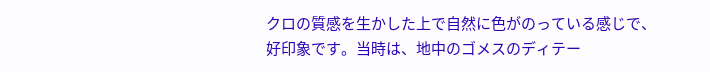クロの質感を生かした上で自然に色がのっている感じで、好印象です。当時は、地中のゴメスのディテー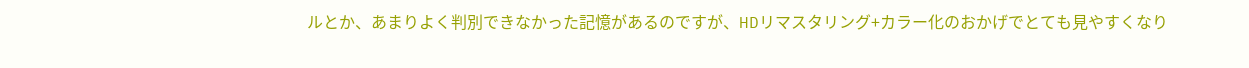ルとか、あまりよく判別できなかった記憶があるのですが、HDリマスタリング+カラー化のおかげでとても見やすくなり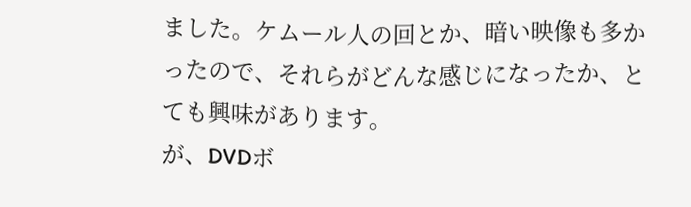ました。ケムール人の回とか、暗い映像も多かったので、それらがどんな感じになったか、とても興味があります。
が、DVDボ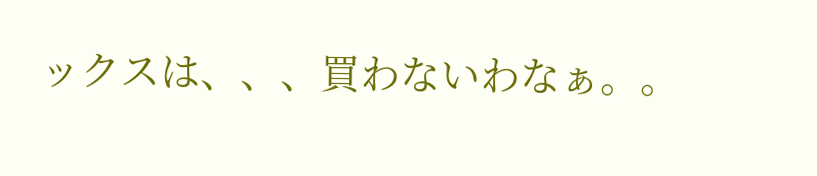ックスは、、、買わないわなぁ。。